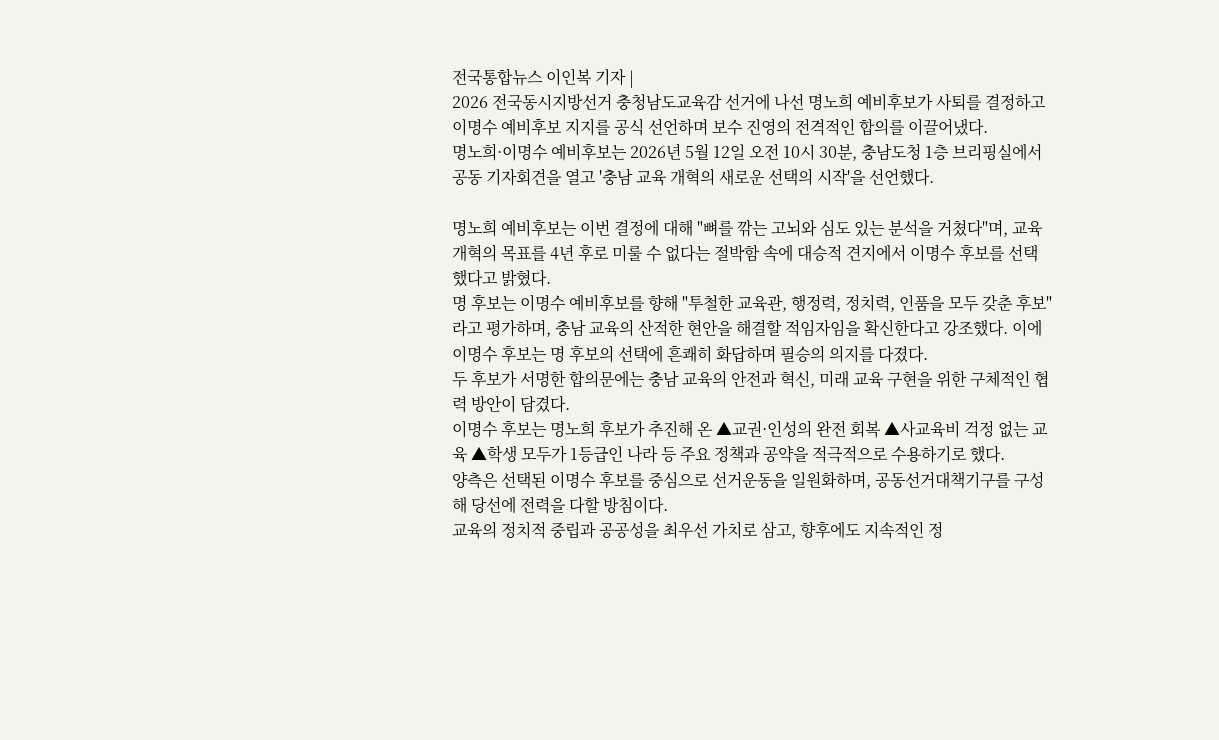전국통합뉴스 이인복 기자 |
2026 전국동시지방선거 충청남도교육감 선거에 나선 명노희 예비후보가 사퇴를 결정하고 이명수 예비후보 지지를 공식 선언하며 보수 진영의 전격적인 합의를 이끌어냈다.
명노희·이명수 예비후보는 2026년 5월 12일 오전 10시 30분, 충남도청 1층 브리핑실에서 공동 기자회견을 열고 '충남 교육 개혁의 새로운 선택의 시작'을 선언했다.

명노희 예비후보는 이번 결정에 대해 "뼈를 깎는 고뇌와 심도 있는 분석을 거쳤다"며, 교육 개혁의 목표를 4년 후로 미룰 수 없다는 절박함 속에 대승적 견지에서 이명수 후보를 선택했다고 밝혔다.
명 후보는 이명수 예비후보를 향해 "투철한 교육관, 행정력, 정치력, 인품을 모두 갖춘 후보"라고 평가하며, 충남 교육의 산적한 현안을 해결할 적임자임을 확신한다고 강조했다. 이에 이명수 후보는 명 후보의 선택에 흔쾌히 화답하며 필승의 의지를 다졌다.
두 후보가 서명한 합의문에는 충남 교육의 안전과 혁신, 미래 교육 구현을 위한 구체적인 협력 방안이 담겼다.
이명수 후보는 명노희 후보가 추진해 온 ▲교권·인성의 완전 회복 ▲사교육비 걱정 없는 교육 ▲학생 모두가 1등급인 나라 등 주요 정책과 공약을 적극적으로 수용하기로 했다.
양측은 선택된 이명수 후보를 중심으로 선거운동을 일원화하며, 공동선거대책기구를 구성해 당선에 전력을 다할 방침이다.
교육의 정치적 중립과 공공성을 최우선 가치로 삼고, 향후에도 지속적인 정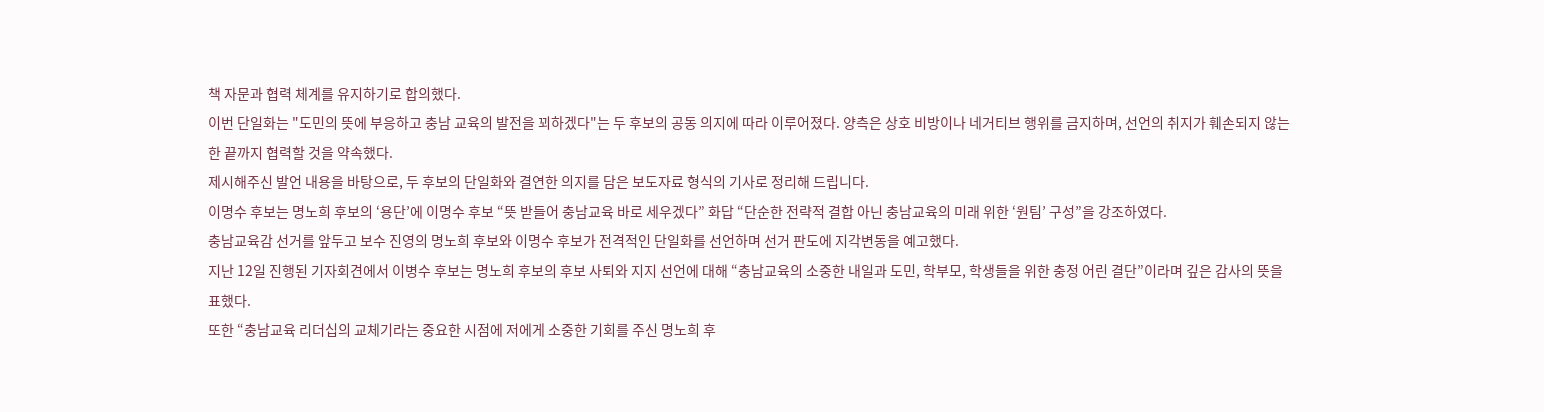책 자문과 협력 체계를 유지하기로 합의했다.
이번 단일화는 "도민의 뜻에 부응하고 충남 교육의 발전을 꾀하겠다"는 두 후보의 공동 의지에 따라 이루어졌다. 양측은 상호 비방이나 네거티브 행위를 금지하며, 선언의 취지가 훼손되지 않는 한 끝까지 협력할 것을 약속했다.
제시해주신 발언 내용을 바탕으로, 두 후보의 단일화와 결연한 의지를 담은 보도자료 형식의 기사로 정리해 드립니다.
이명수 후보는 명노희 후보의 ‘용단’에 이명수 후보 “뜻 받들어 충남교육 바로 세우겠다” 화답 “단순한 전략적 결합 아닌 충남교육의 미래 위한 ‘원팀’ 구성”을 강조하였다.
충남교육감 선거를 앞두고 보수 진영의 명노희 후보와 이명수 후보가 전격적인 단일화를 선언하며 선거 판도에 지각변동을 예고했다.
지난 12일 진행된 기자회견에서 이병수 후보는 명노희 후보의 후보 사퇴와 지지 선언에 대해 “충남교육의 소중한 내일과 도민, 학부모, 학생들을 위한 충정 어린 결단”이라며 깊은 감사의 뜻을 표했다.
또한 “충남교육 리더십의 교체기라는 중요한 시점에 저에게 소중한 기회를 주신 명노희 후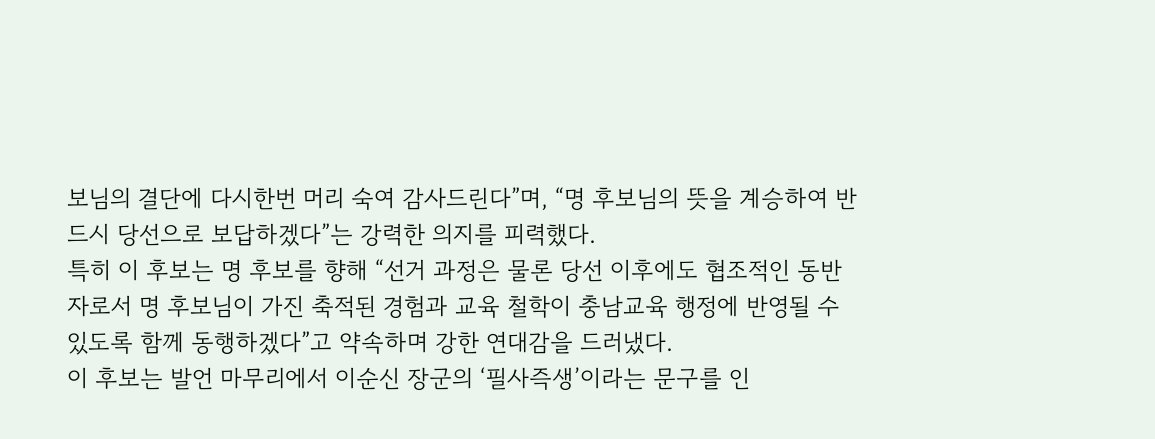보님의 결단에 다시한번 머리 숙여 감사드린다”며, “명 후보님의 뜻을 계승하여 반드시 당선으로 보답하겠다”는 강력한 의지를 피력했다.
특히 이 후보는 명 후보를 향해 “선거 과정은 물론 당선 이후에도 협조적인 동반자로서 명 후보님이 가진 축적된 경험과 교육 철학이 충남교육 행정에 반영될 수 있도록 함께 동행하겠다”고 약속하며 강한 연대감을 드러냈다.
이 후보는 발언 마무리에서 이순신 장군의 ‘필사즉생’이라는 문구를 인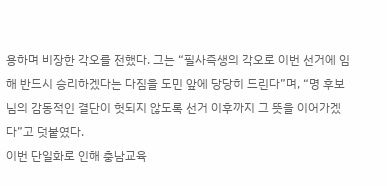용하며 비장한 각오를 전했다. 그는 “필사즉생의 각오로 이번 선거에 임해 반드시 승리하겠다는 다짐을 도민 앞에 당당히 드린다”며, “명 후보님의 감동적인 결단이 헛되지 않도록 선거 이후까지 그 뜻을 이어가겠다”고 덧붙였다.
이번 단일화로 인해 충남교육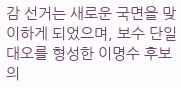감 선거는 새로운 국면을 맞이하게 되었으며, 보수 단일 대오를 형성한 이명수 후보의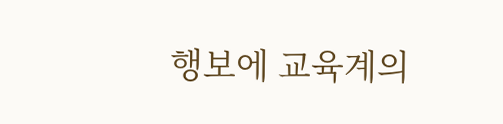행보에 교육계의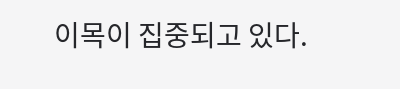이목이 집중되고 있다.